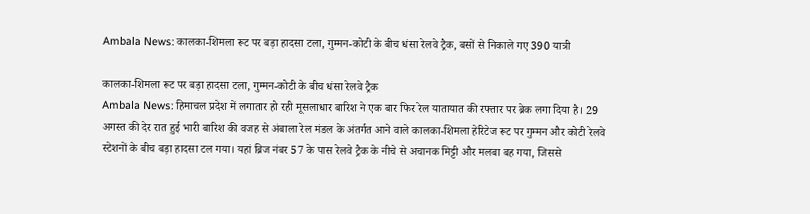Ambala News: कालका-शिमला रूट पर बड़ा हादसा टला, गुम्मन-कोटी के बीच धंसा रेलवे ट्रैक, बसों से निकाले गए 390 यात्री

कालका-शिमला रूट पर बड़ा हादसा टला, गुम्मन-कोटी के बीच धंसा रेलवे ट्रैक
Ambala News: हिमाचल प्रदेश में लगातार हो रही मूसलाधार बारिश ने एक बार फिर रेल यातायात की रफ्तार पर ब्रेक लगा दिया है। 29 अगस्त की देर रात हुई भारी बारिश की वजह से अंबाला रेल मंडल के अंतर्गत आने वाले कालका-शिमला हेरिटेज रूट पर गुम्मन और कोटी रेलवे स्टेशनों के बीच बड़ा हादसा टल गया। यहां ब्रिज नंबर 57 के पास रेलवे ट्रैक के नीचे से अचानक मिट्टी और मलबा बह गया, जिससे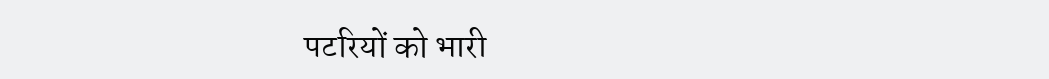पटरियों को भारी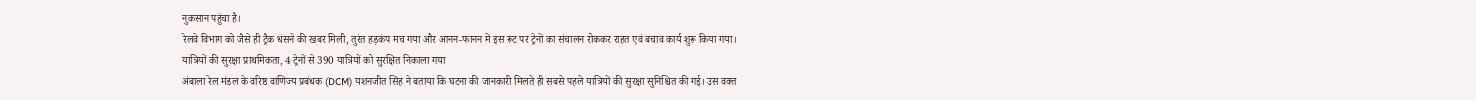नुकसान पहुंचा है।
रेलवे विभाग को जैसे ही ट्रैक धंसने की खबर मिली, तुरंत हड़कंप मच गया और आनन-फानन में इस रूट पर ट्रेनों का संचालन रोककर राहत एवं बचाव कार्य शुरू किया गया।
यात्रियों की सुरक्षा प्राथमिकता, 4 ट्रेनों से 390 यात्रियों को सुरक्षित निकाला गया
अंबाला रेल मंडल के वरिष्ठ वाणिज्य प्रबंधक (DCM) यशनजीत सिंह ने बताया कि घटना की जानकारी मिलते ही सबसे पहले यात्रियों की सुरक्षा सुनिश्चित की गई। उस वक्त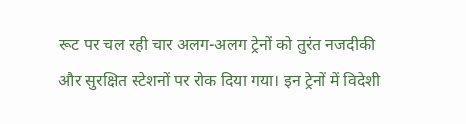रूट पर चल रही चार अलग-अलग ट्रेनों को तुरंत नजदीकी और सुरक्षित स्टेशनों पर रोक दिया गया। इन ट्रेनों में विदेशी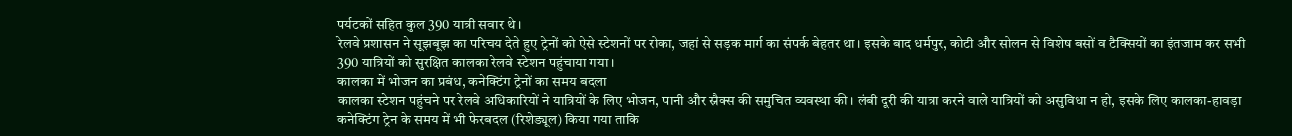पर्यटकों सहित कुल 390 यात्री सवार थे।
रेलवे प्रशासन ने सूझबूझ का परिचय देते हुए ट्रेनों को ऐसे स्टेशनों पर रोका, जहां से सड़क मार्ग का संपर्क बेहतर था। इसके बाद धर्मपुर, कोटी और सोलन से विशेष बसों व टैक्सियों का इंतजाम कर सभी 390 यात्रियों को सुरक्षित कालका रेलवे स्टेशन पहुंचाया गया।
कालका में भोजन का प्रबंध, कनेक्टिंग ट्रेनों का समय बदला
कालका स्टेशन पहुंचने पर रेलवे अधिकारियों ने यात्रियों के लिए भोजन, पानी और स्नैक्स की समुचित व्यवस्था की। लंबी दूरी की यात्रा करने वाले यात्रियों को असुविधा न हो, इसके लिए कालका-हावड़ा कनेक्टिंग ट्रेन के समय में भी फेरबदल (रिशेड्यूल) किया गया ताकि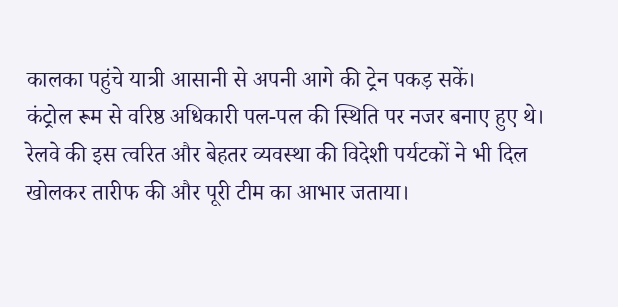कालका पहुंचे यात्री आसानी से अपनी आगे की ट्रेन पकड़ सकें।
कंट्रोल रूम से वरिष्ठ अधिकारी पल-पल की स्थिति पर नजर बनाए हुए थे। रेलवे की इस त्वरित और बेहतर व्यवस्था की विदेशी पर्यटकों ने भी दिल खोलकर तारीफ की और पूरी टीम का आभार जताया।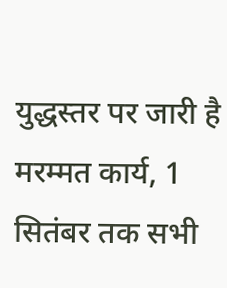युद्धस्तर पर जारी है मरम्मत कार्य, 1 सितंबर तक सभी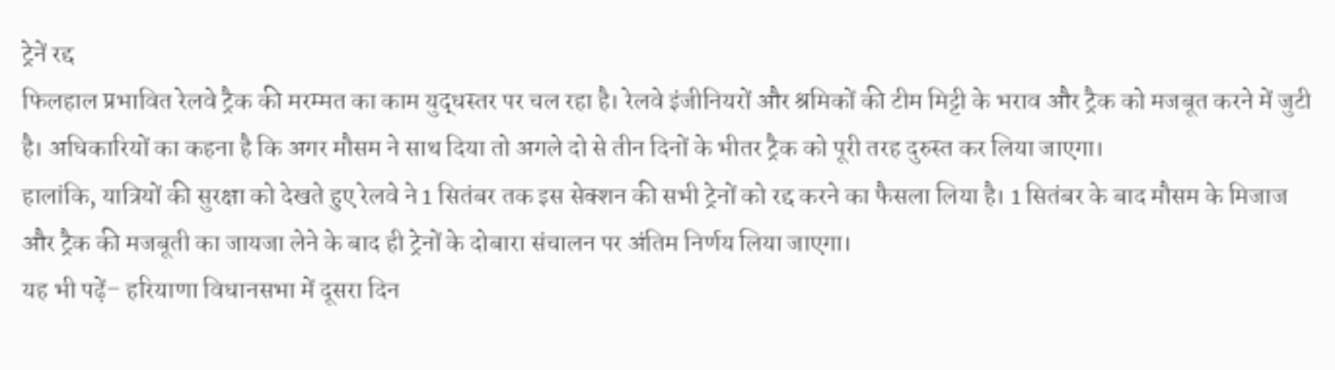ट्रेनें रद्द
फिलहाल प्रभावित रेलवे ट्रैक की मरम्मत का काम युद्धस्तर पर चल रहा है। रेलवे इंजीनियरों और श्रमिकों की टीम मिट्टी के भराव और ट्रैक को मजबूत करने में जुटी है। अधिकारियों का कहना है कि अगर मौसम ने साथ दिया तो अगले दो से तीन दिनों के भीतर ट्रैक को पूरी तरह दुरुस्त कर लिया जाएगा।
हालांकि, यात्रियों की सुरक्षा को देखते हुए रेलवे ने 1 सितंबर तक इस सेक्शन की सभी ट्रेनों को रद्द करने का फैसला लिया है। 1 सितंबर के बाद मौसम के मिजाज और ट्रैक की मजबूती का जायजा लेने के बाद ही ट्रेनों के दोबारा संचालन पर अंतिम निर्णय लिया जाएगा।
यह भी पढ़ें– हरियाणा विधानसभा में दूसरा दिन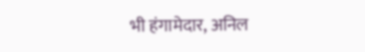भी हंगामेदार, अनिल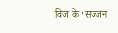विज के ‘सज्जन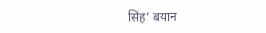सिंह’ बयान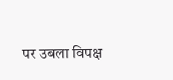पर उबला विपक्ष